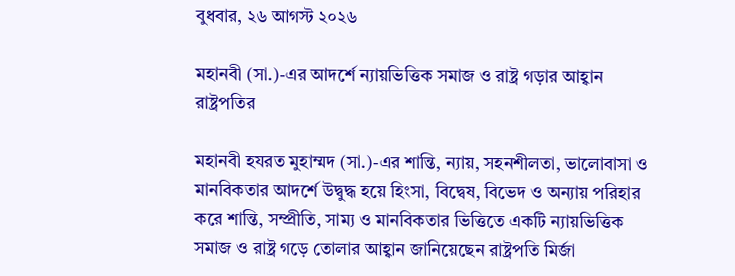বুধবার, ২৬ আগস্ট ২০২৬

মহানবী (সা.)-এর আদর্শে ন্যায়ভিত্তিক সমাজ ও রাষ্ট্র গড়ার আহ্বান রাষ্ট্রপতির

মহানবী হযরত মুহাম্মদ (সা.)-এর শান্তি, ন্যায়, সহনশীলতা, ভালোবাসা ও মানবিকতার আদর্শে উদ্বুদ্ধ হয়ে হিংসা, বিদ্বেষ, বিভেদ ও অন্যায় পরিহার করে শান্তি, সম্প্রীতি, সাম্য ও মানবিকতার ভিত্তিতে একটি ন্যায়ভিত্তিক সমাজ ও রাষ্ট্র গড়ে তোলার আহ্বান জানিয়েছেন রাষ্ট্রপতি মির্জা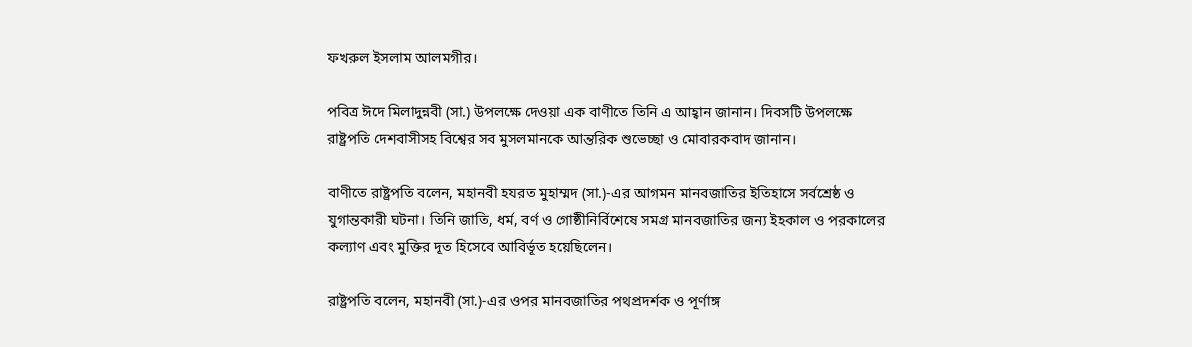ফখরুল ইসলাম আলমগীর।

পবিত্র ঈদে মিলাদুন্নবী (সা.) উপলক্ষে দেওয়া এক বাণীতে তিনি এ আহ্বান জানান। দিবসটি উপলক্ষে রাষ্ট্রপতি দেশবাসীসহ বিশ্বের সব মুসলমানকে আন্তরিক শুভেচ্ছা ও মোবারকবাদ জানান।

বাণীতে রাষ্ট্রপতি বলেন, মহানবী হযরত মুহাম্মদ (সা.)-এর আগমন মানবজাতির ইতিহাসে সর্বশ্রেষ্ঠ ও যুগান্তকারী ঘটনা। তিনি জাতি, ধর্ম, বর্ণ ও গোষ্ঠীনির্বিশেষে সমগ্র মানবজাতির জন্য ইহকাল ও পরকালের কল্যাণ এবং মুক্তির দূত হিসেবে আবির্ভূত হয়েছিলেন।

রাষ্ট্রপতি বলেন, মহানবী (সা.)-এর ওপর মানবজাতির পথপ্রদর্শক ও পূর্ণাঙ্গ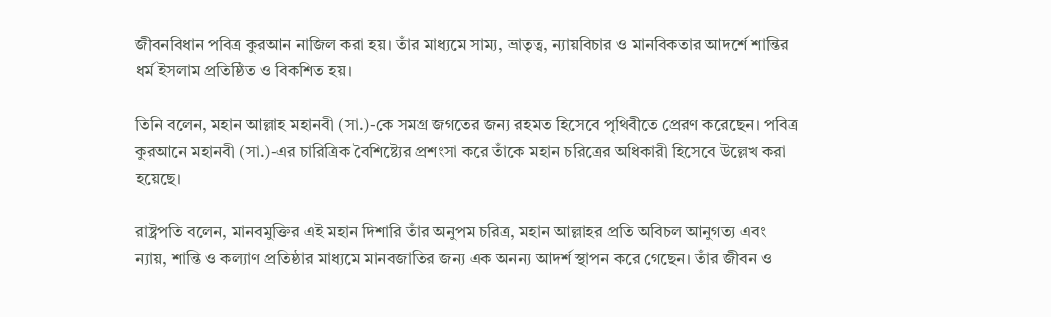জীবনবিধান পবিত্র কুরআন নাজিল করা হয়। তাঁর মাধ্যমে সাম্য, ভ্রাতৃত্ব, ন্যায়বিচার ও মানবিকতার আদর্শে শান্তির ধর্ম ইসলাম প্রতিষ্ঠিত ও বিকশিত হয়।

তিনি বলেন, মহান আল্লাহ মহানবী (সা.)-কে সমগ্র জগতের জন্য রহমত হিসেবে পৃথিবীতে প্রেরণ করেছেন। পবিত্র কুরআনে মহানবী (সা.)-এর চারিত্রিক বৈশিষ্ট্যের প্রশংসা করে তাঁকে মহান চরিত্রের অধিকারী হিসেবে উল্লেখ করা হয়েছে।

রাষ্ট্রপতি বলেন, মানবমুক্তির এই মহান দিশারি তাঁর অনুপম চরিত্র, মহান আল্লাহর প্রতি অবিচল আনুগত্য এবং ন্যায়, শান্তি ও কল্যাণ প্রতিষ্ঠার মাধ্যমে মানবজাতির জন্য এক অনন্য আদর্শ স্থাপন করে গেছেন। তাঁর জীবন ও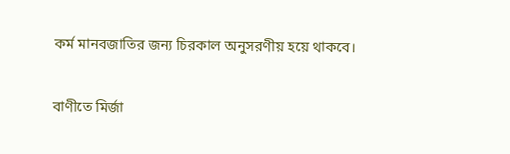কর্ম মানবজাতির জন্য চিরকাল অনুসরণীয় হয়ে থাকবে।

বাণীতে মির্জা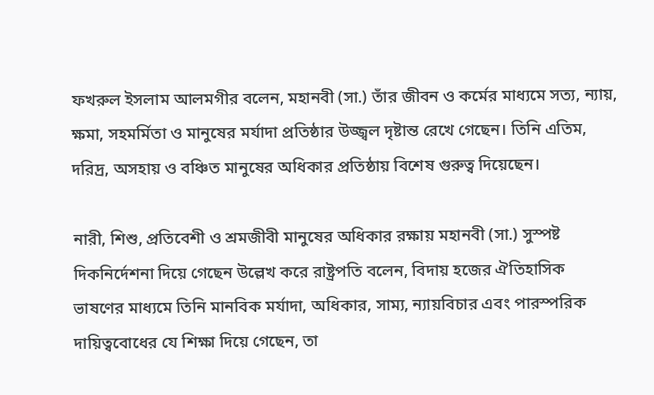ফখরুল ইসলাম আলমগীর বলেন, মহানবী (সা.) তাঁর জীবন ও কর্মের মাধ্যমে সত্য, ন্যায়, ক্ষমা, সহমর্মিতা ও মানুষের মর্যাদা প্রতিষ্ঠার উজ্জ্বল দৃষ্টান্ত রেখে গেছেন। তিনি এতিম, দরিদ্র, অসহায় ও বঞ্চিত মানুষের অধিকার প্রতিষ্ঠায় বিশেষ গুরুত্ব দিয়েছেন।

নারী, শিশু, প্রতিবেশী ও শ্রমজীবী মানুষের অধিকার রক্ষায় মহানবী (সা.) সুস্পষ্ট দিকনির্দেশনা দিয়ে গেছেন উল্লেখ করে রাষ্ট্রপতি বলেন, বিদায় হজের ঐতিহাসিক ভাষণের মাধ্যমে তিনি মানবিক মর্যাদা, অধিকার, সাম্য, ন্যায়বিচার এবং পারস্পরিক দায়িত্ববোধের যে শিক্ষা দিয়ে গেছেন, তা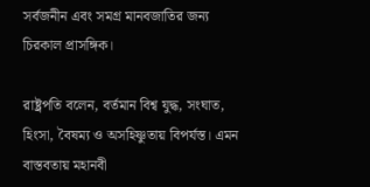সর্বজনীন এবং সমগ্র মানবজাতির জন্য চিরকাল প্রাসঙ্গিক।

রাষ্ট্রপতি বলেন, বর্তমান বিশ্ব যুদ্ধ, সংঘাত, হিংসা, বৈষম্য ও অসহিষ্ণুতায় বিপর্যস্ত। এমন বাস্তবতায় মহানবী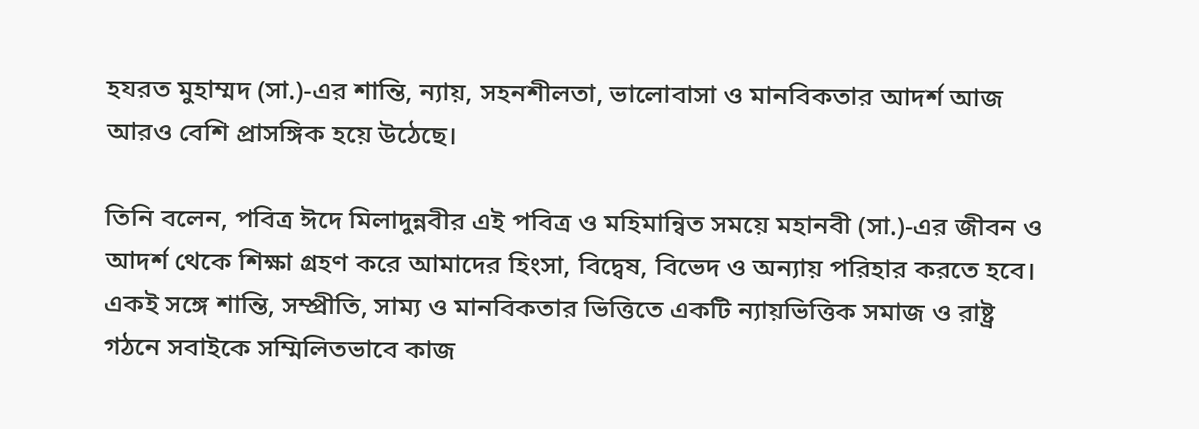হযরত মুহাম্মদ (সা.)-এর শান্তি, ন্যায়, সহনশীলতা, ভালোবাসা ও মানবিকতার আদর্শ আজ আরও বেশি প্রাসঙ্গিক হয়ে উঠেছে।

তিনি বলেন, পবিত্র ঈদে মিলাদুন্নবীর এই পবিত্র ও মহিমান্বিত সময়ে মহানবী (সা.)-এর জীবন ও আদর্শ থেকে শিক্ষা গ্রহণ করে আমাদের হিংসা, বিদ্বেষ, বিভেদ ও অন্যায় পরিহার করতে হবে। একই সঙ্গে শান্তি, সম্প্রীতি, সাম্য ও মানবিকতার ভিত্তিতে একটি ন্যায়ভিত্তিক সমাজ ও রাষ্ট্র গঠনে সবাইকে সম্মিলিতভাবে কাজ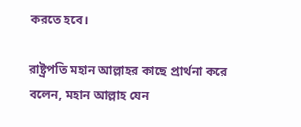করতে হবে।

রাষ্ট্রপতি মহান আল্লাহর কাছে প্রার্থনা করে বলেন, মহান আল্লাহ যেন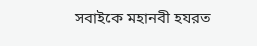সবাইকে মহানবী হযরত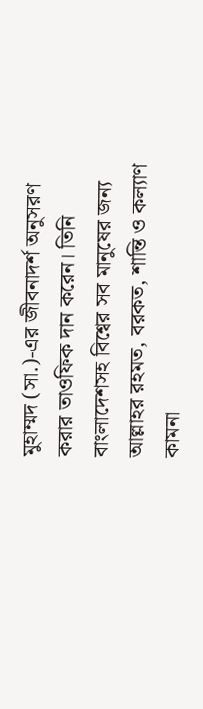মুহাম্মদ (সা.)-এর জীবনাদর্শ অনুসরণ করার তাওফিক দান করেন। তিনি বাংলাদেশসহ বিশ্বের সব মানুষের জন্য আল্লাহর রহমত, বরকত, শান্তি ও কল্যাণ কামনা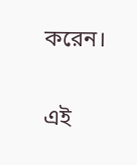করেন।


এই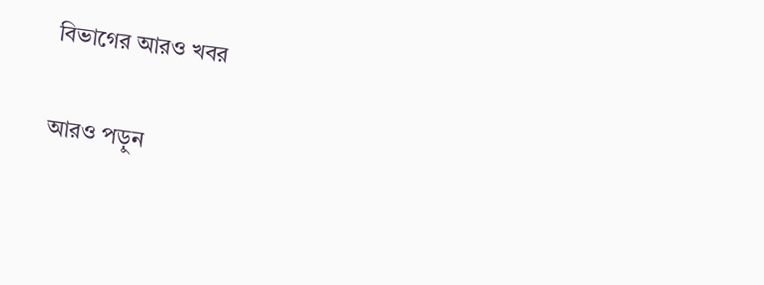বিভাগের আরও খবর

আরও পড়ুন